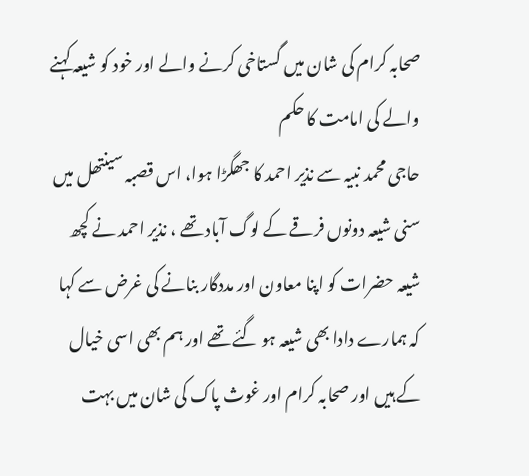صحابہ کرام کی شان میں گستاخی کرنے والے اور خود کو شیعہ کہنے والے کی امامت کا حکم
حاجی محمد نبیہ سے نذیر احمد کا جھگڑا ہوا، اس قصبہ سینتھل میں سنی شیعہ دونوں فرقے کے لوگ آباد تھے ، نذیر احمد نے کچھ شیعہ حضرات کو اپنا معاون اور مددگار بنانے کی غرض سے کہا کہ ہمارے دادا بھی شیعہ ہو گئے تھے اور ہم بھی اسی خیال کے ہیں اور صحابہ کرام اور غوث پاک کی شان میں بہت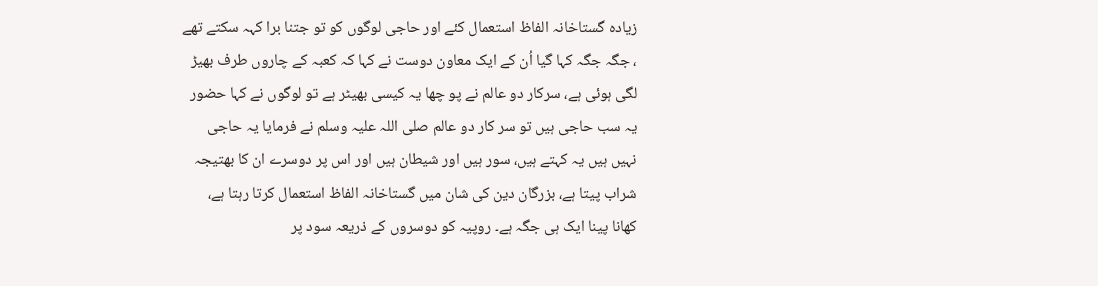زیادہ گستاخانہ الفاظ استعمال کئے اور حاجی لوگوں کو تو جتنا برا کہہ سکتے تھے ، جگہ جگہ کہا گیا اُن کے ایک معاون دوست نے کہا کہ کعبہ کے چاروں طرف بھیڑ لگی ہوئی ہے، سرکار دو عالم نے پو چھا یہ کیسی بھیٹر ہے تو لوگوں نے کہا حضور یہ سب حاجی ہیں تو سر کار دو عالم صلی اللہ علیہ وسلم نے فرمایا یہ حاجی نہیں ہیں یہ کہتے ہیں، سور ہیں اور شیطان ہیں اور اس پر دوسرے ان کا بھتیجہ شراب پیتا ہے، بزرگان دین کی شان میں گستاخانہ الفاظ استعمال کرتا رہتا ہے، کھانا پینا ایک ہی جگہ ہے۔ روپیہ کو دوسروں کے ذریعہ سود پر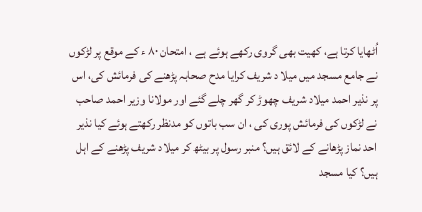اُٹھایا کرتا ہے، کھیت بھی گروی رکھے ہوئے ہے ، امتحان ۸۰ ء کے موقع پر لڑکوں نے جامع مسجد میں میلا د شریف کرایا مدح صحابہ پڑھنے کی فرمائش کی، اس پر نذیر احمد میلاد شریف چھوڑ کر گھر چلے گئے اور مولانا وزیر احمد صاحب نے لڑکوں کی فرمائش پوری کی ، ان سب باتوں کو مدنظر رکھتے ہوئے کیا نذیر احد نماز پڑھانے کے لائق ہیں؟ منبر رسول پر بیٹھ کر میلاد شریف پڑھنے کے اہل ہیں؟ کیا مسجد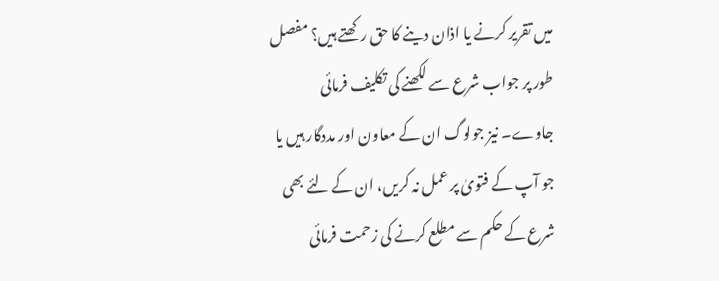میں تقریر کرنے یا اذان دینے کا حق رکھتے ہیں؟ مفصل طور پر جواب شرع سے لکھنے کی تکلیف فرمائی جاوے۔ نیز جولوگ ان کے معاون اور مددگار ہیں یا جو آپ کے فتویٰ پر عمل نہ کریں، ان کے لئے بھی شرع کے حکم سے مطلع کرنے کی زحمت فرمائی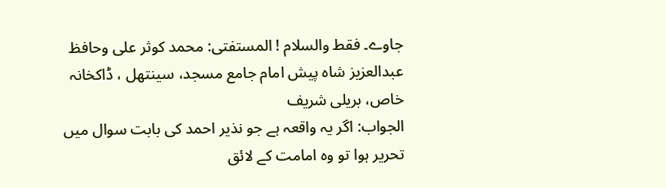جاوے۔ فقط والسلام ! المستفتی: محمد کوثر على وحافظ عبدالعزیز شاه پیش امام جامع مسجد، سینتھل ، ڈاکخانہ خاص، بریلی شریف
الجواب: اگر یہ واقعہ ہے جو نذیر احمد کی بابت سوال میں تحریر ہوا تو وہ امامت کے لائق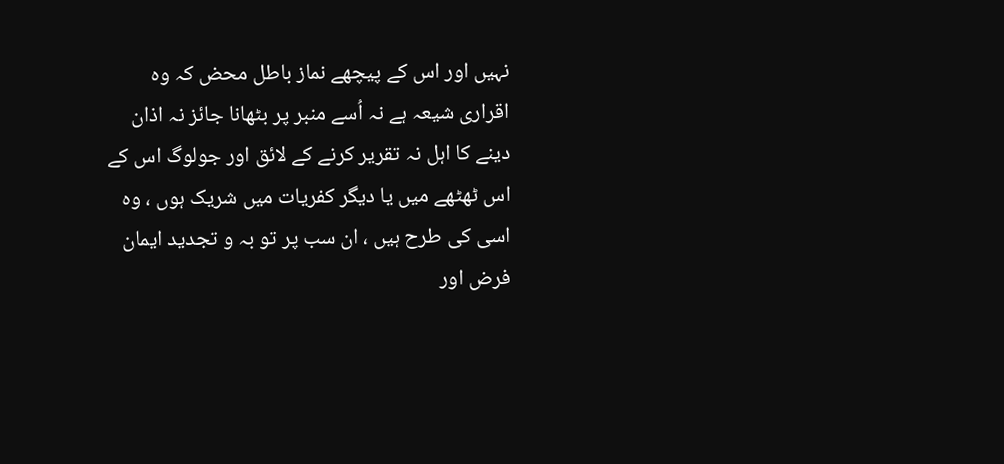نہیں اور اس کے پیچھے نماز باطل محض کہ وہ اقراری شیعہ ہے نہ اُسے منبر پر بٹھانا جائز نہ اذان دینے کا اہل نہ تقریر کرنے کے لائق اور جولوگ اس کے اس ٹھٹھے میں یا دیگر کفریات میں شریک ہوں ، وہ اسی کی طرح ہیں ، ان سب پر تو بہ و تجدید ایمان فرض اور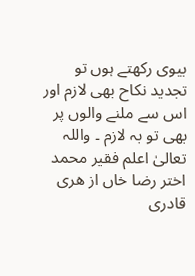بیوی رکھتے ہوں تو تجدید نکاح بھی لازم اور اس سے ملنے والوں پر بھی تو بہ لازم ۔ واللہ تعالیٰ اعلم فقیر محمد اختر رضا خاں از هری قادری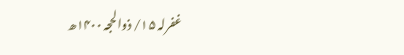غفرلہ ۱۵/ ذوالحجہ ۱۴۰۰ھ